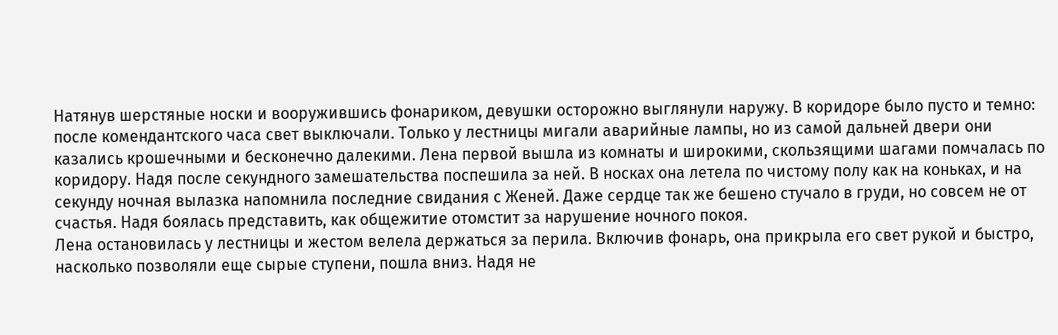Натянув шерстяные носки и вооружившись фонариком, девушки осторожно выглянули наружу. В коридоре было пусто и темно: после комендантского часа свет выключали. Только у лестницы мигали аварийные лампы, но из самой дальней двери они казались крошечными и бесконечно далекими. Лена первой вышла из комнаты и широкими, скользящими шагами помчалась по коридору. Надя после секундного замешательства поспешила за ней. В носках она летела по чистому полу как на коньках, и на секунду ночная вылазка напомнила последние свидания с Женей. Даже сердце так же бешено стучало в груди, но совсем не от счастья. Надя боялась представить, как общежитие отомстит за нарушение ночного покоя.
Лена остановилась у лестницы и жестом велела держаться за перила. Включив фонарь, она прикрыла его свет рукой и быстро, насколько позволяли еще сырые ступени, пошла вниз. Надя не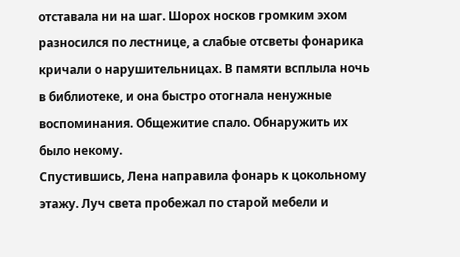отставала ни на шаг. Шорох носков громким эхом разносился по лестнице, а слабые отсветы фонарика кричали о нарушительницах. В памяти всплыла ночь в библиотеке, и она быстро отогнала ненужные воспоминания. Общежитие спало. Обнаружить их было некому.
Спустившись, Лена направила фонарь к цокольному этажу. Луч света пробежал по старой мебели и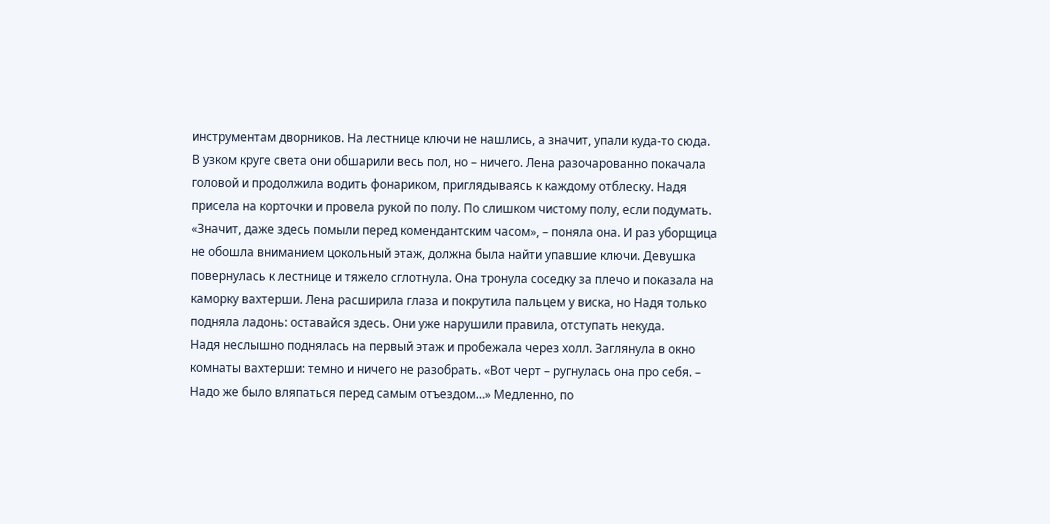инструментам дворников. На лестнице ключи не нашлись, а значит, упали куда-то сюда.
В узком круге света они обшарили весь пол, но – ничего. Лена разочарованно покачала головой и продолжила водить фонариком, приглядываясь к каждому отблеску. Надя присела на корточки и провела рукой по полу. По слишком чистому полу, если подумать. «Значит, даже здесь помыли перед комендантским часом», – поняла она. И раз уборщица не обошла вниманием цокольный этаж, должна была найти упавшие ключи. Девушка повернулась к лестнице и тяжело сглотнула. Она тронула соседку за плечо и показала на каморку вахтерши. Лена расширила глаза и покрутила пальцем у виска, но Надя только подняла ладонь: оставайся здесь. Они уже нарушили правила, отступать некуда.
Надя неслышно поднялась на первый этаж и пробежала через холл. Заглянула в окно комнаты вахтерши: темно и ничего не разобрать. «Вот черт – ругнулась она про себя. – Надо же было вляпаться перед самым отъездом…» Медленно, по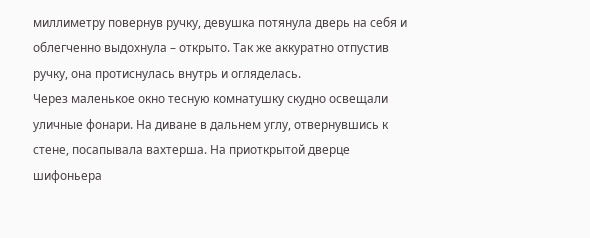миллиметру повернув ручку, девушка потянула дверь на себя и облегченно выдохнула – открыто. Так же аккуратно отпустив ручку, она протиснулась внутрь и огляделась.
Через маленькое окно тесную комнатушку скудно освещали уличные фонари. На диване в дальнем углу, отвернувшись к стене, посапывала вахтерша. На приоткрытой дверце шифоньера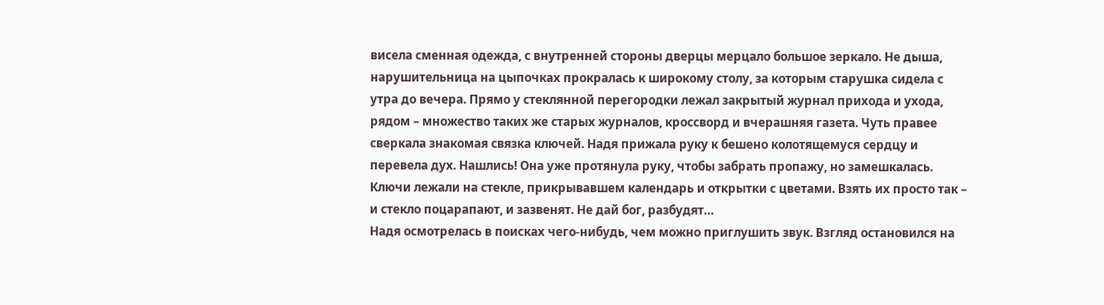висела сменная одежда, с внутренней стороны дверцы мерцало большое зеркало. Не дыша, нарушительница на цыпочках прокралась к широкому столу, за которым старушка сидела с утра до вечера. Прямо у стеклянной перегородки лежал закрытый журнал прихода и ухода, рядом – множество таких же старых журналов, кроссворд и вчерашняя газета. Чуть правее сверкала знакомая связка ключей. Надя прижала руку к бешено колотящемуся сердцу и перевела дух. Нашлись! Она уже протянула руку, чтобы забрать пропажу, но замешкалась. Ключи лежали на стекле, прикрывавшем календарь и открытки с цветами. Взять их просто так – и стекло поцарапают, и зазвенят. Не дай бог, разбудят…
Надя осмотрелась в поисках чего-нибудь, чем можно приглушить звук. Взгляд остановился на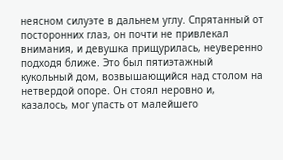неясном силуэте в дальнем углу. Спрятанный от посторонних глаз, он почти не привлекал внимания, и девушка прищурилась, неуверенно подходя ближе. Это был пятиэтажный кукольный дом, возвышающийся над столом на нетвердой опоре. Он стоял неровно и, казалось, мог упасть от малейшего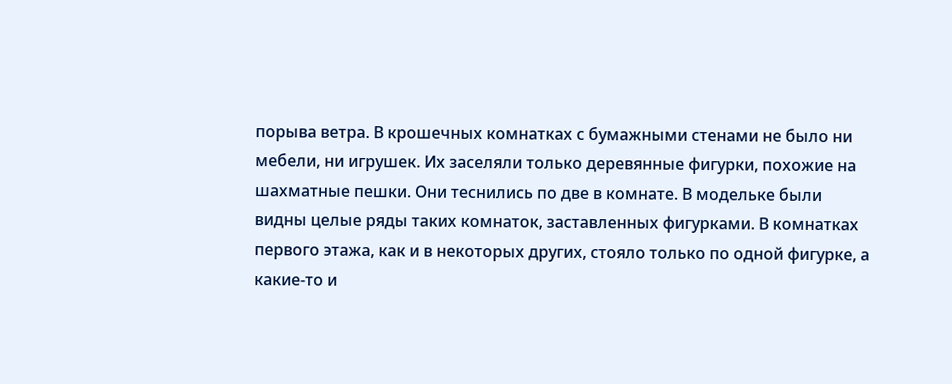порыва ветра. В крошечных комнатках с бумажными стенами не было ни мебели, ни игрушек. Их заселяли только деревянные фигурки, похожие на шахматные пешки. Они теснились по две в комнате. В модельке были видны целые ряды таких комнаток, заставленных фигурками. В комнатках первого этажа, как и в некоторых других, стояло только по одной фигурке, а какие-то и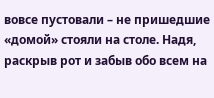вовсе пустовали – не пришедшие «домой» стояли на столе. Надя, раскрыв рот и забыв обо всем на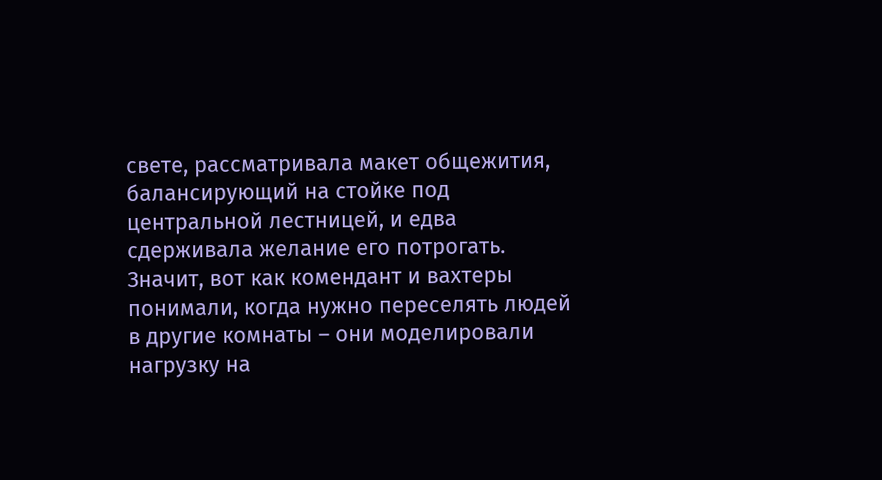свете, рассматривала макет общежития, балансирующий на стойке под центральной лестницей, и едва сдерживала желание его потрогать. Значит, вот как комендант и вахтеры понимали, когда нужно переселять людей в другие комнаты – они моделировали нагрузку на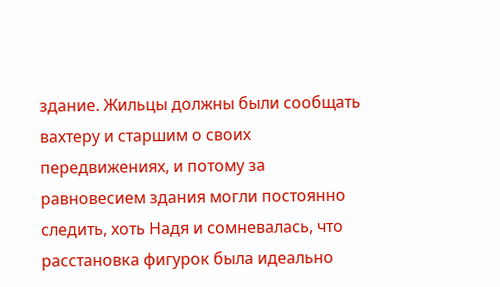здание. Жильцы должны были сообщать вахтеру и старшим о своих передвижениях, и потому за равновесием здания могли постоянно следить, хоть Надя и сомневалась, что расстановка фигурок была идеально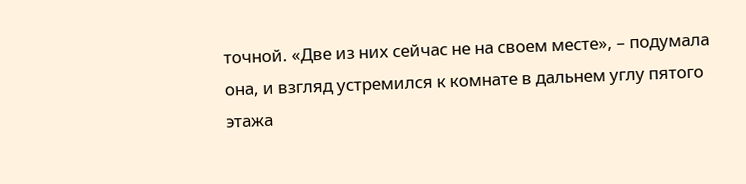точной. «Две из них сейчас не на своем месте», – подумала она, и взгляд устремился к комнате в дальнем углу пятого этажа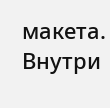макета. Внутри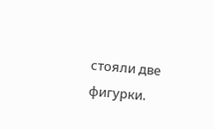стояли две фигурки.